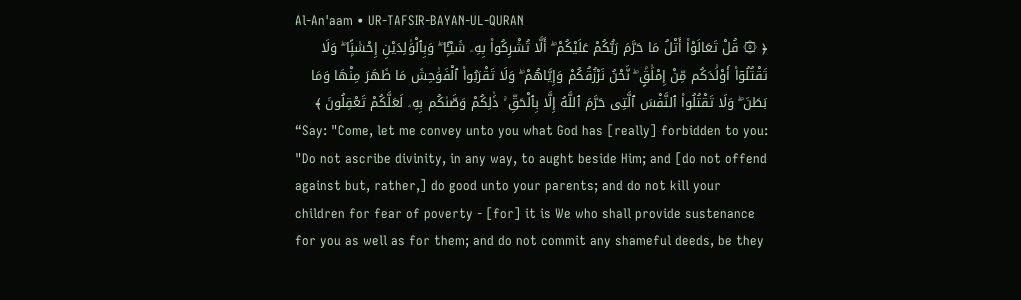Al-An'aam • UR-TAFSIR-BAYAN-UL-QURAN
﴿ ۞ قُلْ تَعَالَوْا۟ أَتْلُ مَا حَرَّمَ رَبُّكُمْ عَلَيْكُمْ ۖ أَلَّا تُشْرِكُوا۟ بِهِۦ شَيْـًۭٔا ۖ وَبِٱلْوَٰلِدَيْنِ إِحْسَٰنًۭا ۖ وَلَا تَقْتُلُوٓا۟ أَوْلَٰدَكُم مِّنْ إِمْلَٰقٍۢ ۖ نَّحْنُ نَرْزُقُكُمْ وَإِيَّاهُمْ ۖ وَلَا تَقْرَبُوا۟ ٱلْفَوَٰحِشَ مَا ظَهَرَ مِنْهَا وَمَا بَطَنَ ۖ وَلَا تَقْتُلُوا۟ ٱلنَّفْسَ ٱلَّتِى حَرَّمَ ٱللَّهُ إِلَّا بِٱلْحَقِّ ۚ ذَٰلِكُمْ وَصَّىٰكُم بِهِۦ لَعَلَّكُمْ تَعْقِلُونَ ﴾
“Say: "Come, let me convey unto you what God has [really] forbidden to you: "Do not ascribe divinity, in any way, to aught beside Him; and [do not offend against but, rather,] do good unto your parents; and do not kill your children for fear of poverty - [for] it is We who shall provide sustenance for you as well as for them; and do not commit any shameful deeds, be they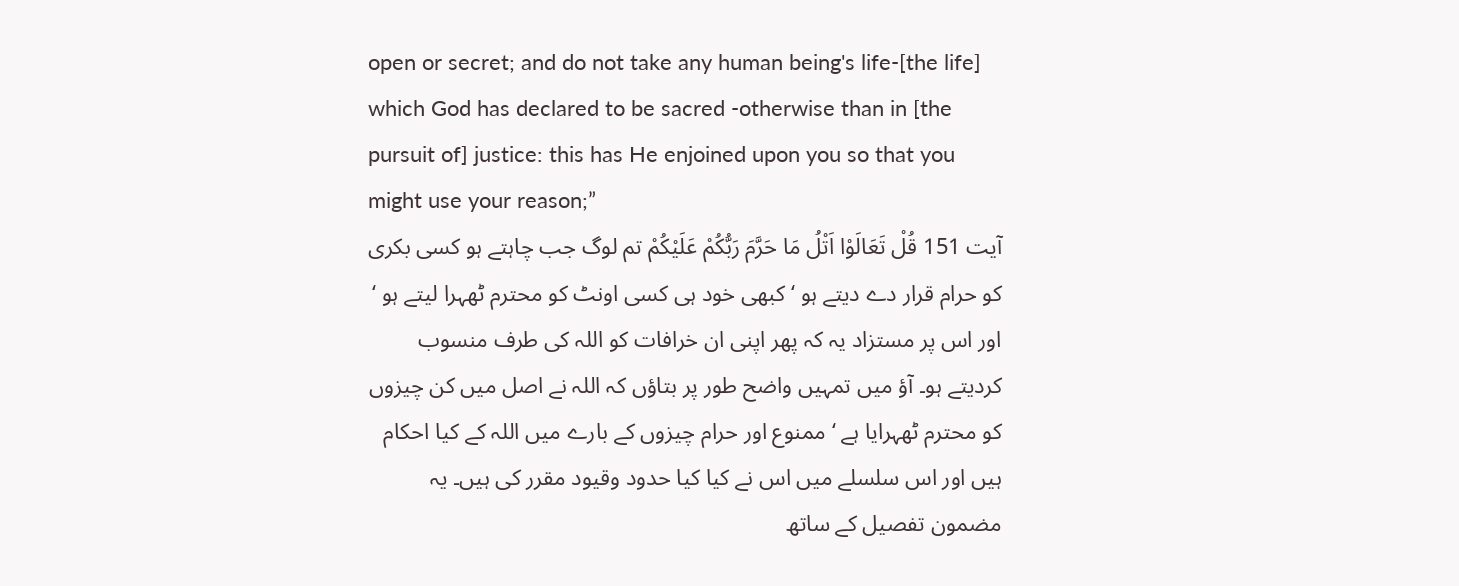open or secret; and do not take any human being's life-[the life] which God has declared to be sacred -otherwise than in [the pursuit of] justice: this has He enjoined upon you so that you might use your reason;”
آیت 151 قُلْ تَعَالَوْا اَتْلُ مَا حَرَّمَ رَبُّکُمْ عَلَیْکُمْ تم لوگ جب چاہتے ہو کسی بکری کو حرام قرار دے دیتے ہو ‘ کبھی خود ہی کسی اونٹ کو محترم ٹھہرا لیتے ہو ‘ اور اس پر مستزاد یہ کہ پھر اپنی ان خرافات کو اللہ کی طرف منسوب کردیتے ہو۔ آؤ میں تمہیں واضح طور پر بتاؤں کہ اللہ نے اصل میں کن چیزوں کو محترم ٹھہرایا ہے ‘ ممنوع اور حرام چیزوں کے بارے میں اللہ کے کیا احکام ہیں اور اس سلسلے میں اس نے کیا کیا حدود وقیود مقرر کی ہیں۔ یہ مضمون تفصیل کے ساتھ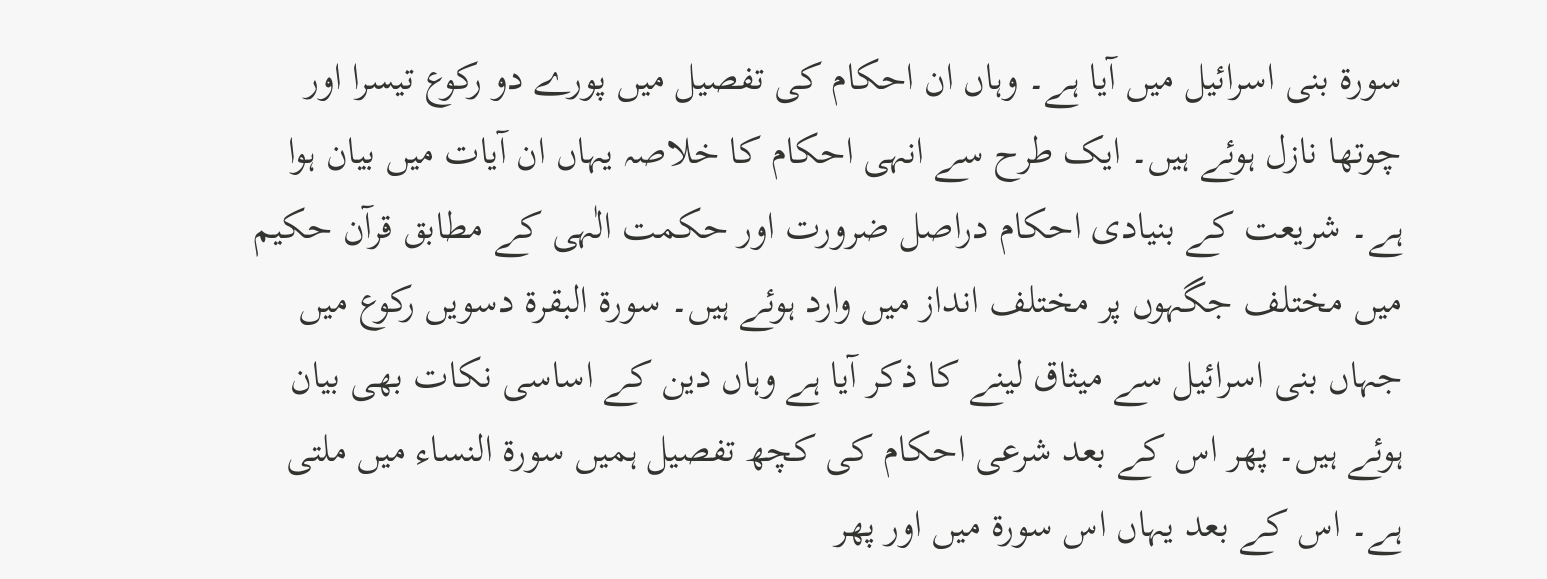سورة بنی اسرائیل میں آیا ہے۔ وہاں ان احکام کی تفصیل میں پورے دو رکوع تیسرا اور چوتھا نازل ہوئے ہیں۔ ایک طرح سے انہی احکام کا خلاصہ یہاں ان آیات میں بیان ہوا ہے۔ شریعت کے بنیادی احکام دراصل ضرورت اور حکمت الٰہی کے مطابق قرآن حکیم میں مختلف جگہوں پر مختلف انداز میں وارد ہوئے ہیں۔ سورة البقرۃ دسویں رکوع میں جہاں بنی اسرائیل سے میثاق لینے کا ذکر آیا ہے وہاں دین کے اساسی نکات بھی بیان ہوئے ہیں۔ پھر اس کے بعد شرعی احکام کی کچھ تفصیل ہمیں سورة النساء میں ملتی ہے۔ اس کے بعد یہاں اس سورة میں اور پھر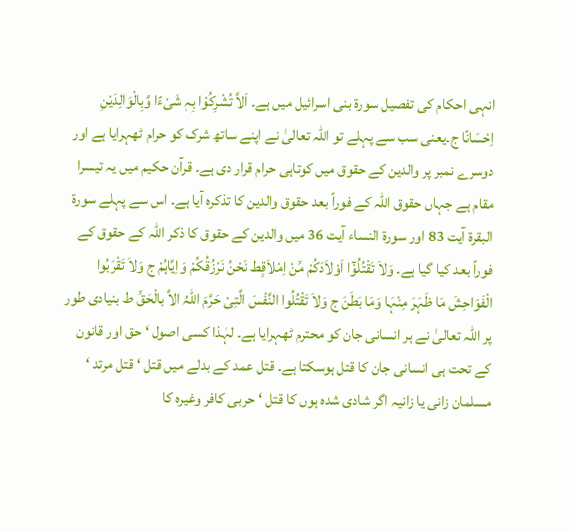انہی احکام کی تفصیل سورة بنی اسرائیل میں ہے۔ اَلاَّ تُشْرِکُوْا بِہٖ شَیْءًا وَّبِالْوَالِدَیْنِ اِحْسَانًا ج۔یعنی سب سے پہلے تو اللہ تعالیٰ نے اپنے ساتھ شرک کو حرام ٹھہرایا ہے اور دوسرے نمبر پر والدین کے حقوق میں کوتاہی حرام قرار دی ہے۔ قرآن حکیم میں یہ تیسرا مقام ہے جہاں حقوق اللہ کے فوراً بعد حقوق والدین کا تذکرہ آیا ہے۔ اس سے پہلے سورة البقرۃ آیت 83 اور سورة النساء آیت 36 میں والدین کے حقوق کا ذکر اللہ کے حقوق کے فوراً بعد کیا گیا ہے۔ وَلاَ تَقْتُلُوْٓا اَوْلاَدَکُمْ مِّنْ اِمْلاَقٍط نَحْنُ نَرْزُقُکُمْ وَاِیَّاہُمْ ج وَلاَ تَقْرَبُوا الْفَوَاحِشَ مَا ظَہَرَ مِنْہَا وَمَا بَطَنَ ج وَلاَ تَقْتُلُوا النَّفْسَ الَّتِیْ حَرَّمَ اللّٰہُ الاَّ بالْحَقِّ ط بنیادی طور پر اللہ تعالیٰ نے ہر انسانی جان کو محترم ٹھہرایا ہے۔ لہٰذا کسی اصول ‘ حق اور قانون کے تحت ہی انسانی جان کا قتل ہوسکتا ہے۔ قتل عمد کے بدلے میں قتل ‘ قتل مرتد ‘ مسلمان زانی یا زانیہ اگر شادی شدہ ہوں کا قتل ‘ حربی کافر وغیرہ کا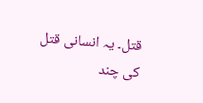قتل۔ یہ انسانی قتل کی چند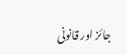جائز اور قانونی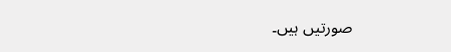صورتیں ہیں۔